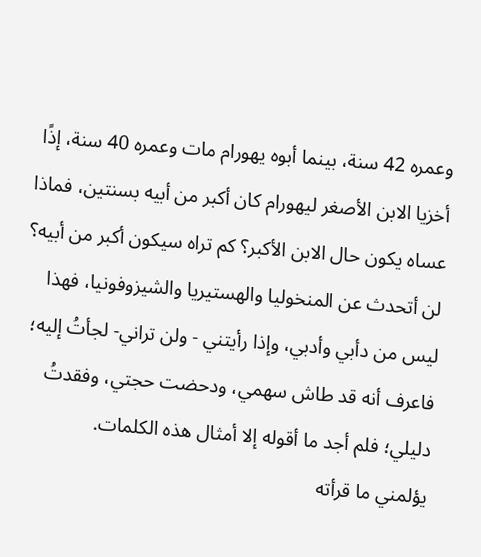وعمره 42 سنة، بينما أبوه يهورام مات وعمره 40 سنة، إذًا أخزيا الابن الأصغر ليهورام كان أكبر من أبيه بسنتين، فماذا عساه يكون حال الابن الأكبر؟ كم تراه سيكون أكبر من أبيه؟
لن أتحدث عن المنخوليا والهستيريا والشيزوفونيا، فهذا ليس من دأبي وأدبي، وإذا رأيتني - ولن تراني- لجأتُ إليه؛ فاعرف أنه قد طاش سهمي، ودحضت حجتي، وفقدتُ دليلي؛ فلم أجد ما أقوله إلا أمثال هذه الكلمات.
يؤلمني ما قرأته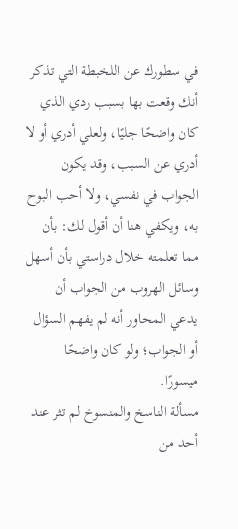في سطورك عن اللخبطة التي تذكر أنك وقعت بها بسبب ردي الذي كان واضحًا جليًا، ولعلي أدري أو لا أدري عن السبب، وقد يكون الجواب في نفسي، ولا أحب البوح به، ويكفي هنا أن أقول لك: بأن مما تعلمته خلال دراستي بأن أسهل وسائل الهروب من الجواب أن يدعي المحاور أنه لم يفهم السؤال أو الجواب؛ ولو كان واضحًا ميسورًا.
مسألة الناسخ والمنسوخ لم تثر عند أحد من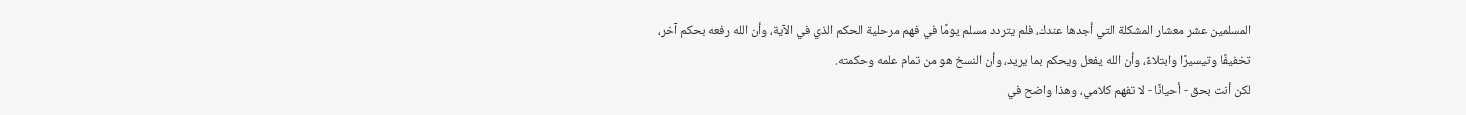المسلمين عشر معشار المشكلة التي أجدها عندك، فلم يتردد مسلم يومًا في فهم مرحلية الحكم الذي في الآية، وأن الله رفعه بحكم آخر، تخفيفًا وتيسيرًا وابتلاءً، وأن الله يفعل ويحكم بما يريد، وأن النسخ هو من تمام علمه وحكمته.
لكن أنت بحق - أحيانًا - لا تفهم كلامي، وهذا واضح في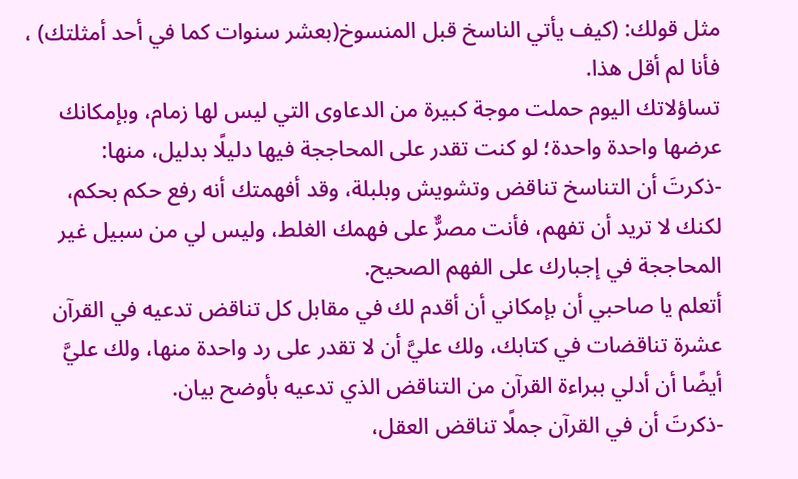مثل قولك: (كيف يأتي الناسخ قبل المنسوخ(بعشر سنوات كما في أحد أمثلتك) ، فأنا لم أقل هذا.
تساؤلاتك اليوم حملت موجة كبيرة من الدعاوى التي ليس لها زمام، وبإمكانك عرضها واحدة واحدة؛ لو كنت تقدر على المحاججة فيها دليلًا بدليل، منها:
-ذكرتَ أن التناسخ تناقض وتشويش وبلبلة، وقد أفهمتك أنه رفع حكم بحكم، لكنك لا تريد أن تفهم، فأنت مصرٌّ على فهمك الغلط، وليس لي من سبيل غير المحاججة في إجبارك على الفهم الصحيح.
أتعلم يا صاحبي أن بإمكاني أن أقدم لك في مقابل كل تناقض تدعيه في القرآن عشرة تناقضات في كتابك، ولك عليَّ أن لا تقدر على رد واحدة منها، ولك عليَّ أيضًا أن أدلي ببراءة القرآن من التناقض الذي تدعيه بأوضح بيان.
-ذكرتَ أن في القرآن جملًا تناقض العقل،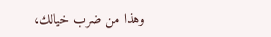وهذا من ضرب خيالك،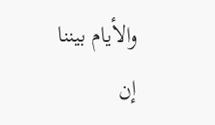والأيام بيننا إن